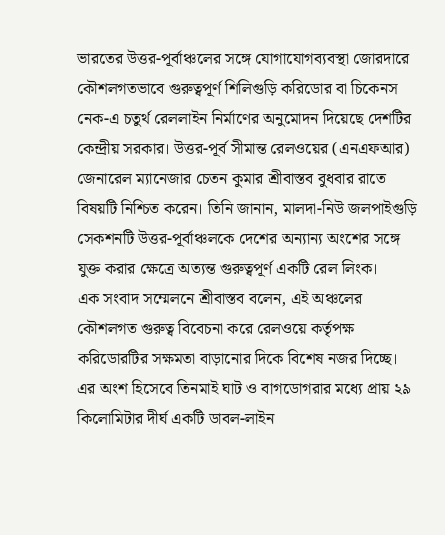ভারতের উত্তর-পূর্বাঞ্চলের সঙ্গে যোগাযোগব্যবস্থা জোরদারে কৌশলগতভাবে গুরুত্বপূর্ণ শিলিগুড়ি করিডোর বা চিকেনস নেক-এ চতুর্থ রেললাইন নির্মাণের অনুমোদন দিয়েছে দেশটির কেন্দ্রীয় সরকার। উত্তর-পূর্ব সীমান্ত রেলওয়ের (এনএফআর) জেনারেল ম্যানেজার চেতন কুমার শ্রীবাস্তব বুধবার রাতে বিষয়টি নিশ্চিত করেন। তিনি জানান, মালদা-নিউ জলপাইগুড়ি সেকশনটি উত্তর-পূর্বাঞ্চলকে দেশের অন্যান্য অংশের সঙ্গে যুক্ত করার ক্ষেত্রে অত্যন্ত গুরুত্বপূর্ণ একটি রেল লিংক।
এক সংবাদ সম্মেলনে শ্রীবাস্তব বলেন, এই অঞ্চলের কৌশলগত গুরুত্ব বিবেচনা করে রেলওয়ে কর্তৃপক্ষ করিডোরটির সক্ষমতা বাড়ানোর দিকে বিশেষ নজর দিচ্ছে। এর অংশ হিসেবে তিনমাই ঘাট ও বাগডোগরার মধ্যে প্রায় ২৯ কিলোমিটার দীর্ঘ একটি ডাবল-লাইন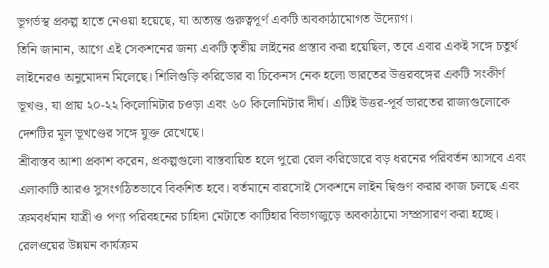ভূগর্ভস্থ প্রকল্প হাতে নেওয়া হয়েছে, যা অত্যন্ত গুরুত্বপূর্ণ একটি অবকাঠামোগত উদ্যোগ।
তিনি জানান, আগে এই সেকশনের জন্য একটি তৃতীয় লাইনের প্রস্তাব করা হয়েছিল, তবে এবার একই সঙ্গে চতুর্থ লাইনেরও অনুমোদন মিলেছে। শিলিগুড়ি করিডোর বা চিকেনস নেক হলো ভারতের উত্তরবঙ্গের একটি সংকীর্ণ ভূখণ্ড, যা প্রায় ২০-২২ কিলোমিটার চওড়া এবং ৬০ কিলোমিটার দীর্ঘ। এটিই উত্তর-পূর্ব ভারতের রাজ্যগুলোকে দেশটির মূল ভূখণ্ডের সঙ্গে যুক্ত রেখেছে।
শ্রীবাস্তব আশা প্রকাশ করেন, প্রকল্পগুলো বাস্তবায়িত হলে পুরো রেল করিডোরে বড় ধরনের পরিবর্তন আসবে এবং এলাকাটি আরও সুসংগঠিতভাবে বিকশিত হবে। বর্তমানে বারসোই সেকশনে লাইন দ্বিগুণ করার কাজ চলছে এবং ক্রমবর্ধমান যাত্রী ও পণ্য পরিবহনের চাহিদা মেটাতে কাটিহার বিভাগজুড়ে অবকাঠামো সম্প্রসারণ করা হচ্ছে।
রেলওয়ের উন্নয়ন কার্যক্রম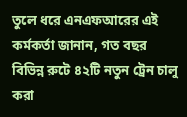তুলে ধরে এনএফআরের এই কর্মকর্তা জানান, গত বছর বিভিন্ন রুটে ৪২টি নতুন ট্রেন চালু করা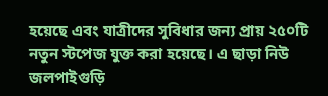হয়েছে এবং যাত্রীদের সুবিধার জন্য প্রায় ২৫০টি নতুন স্টপেজ যুক্ত করা হয়েছে। এ ছাড়া নিউ জলপাইগুড়ি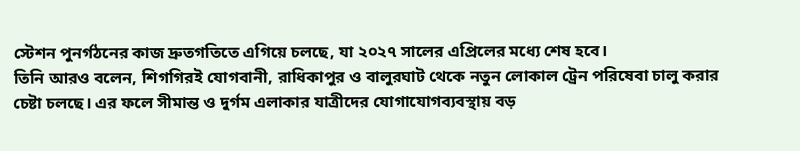স্টেশন পুনর্গঠনের কাজ দ্রুতগতিতে এগিয়ে চলছে, যা ২০২৭ সালের এপ্রিলের মধ্যে শেষ হবে।
তিনি আরও বলেন, শিগগিরই যোগবানী, রাধিকাপুর ও বালুরঘাট থেকে নতুন লোকাল ট্রেন পরিষেবা চালু করার চেষ্টা চলছে। এর ফলে সীমান্ত ও দুর্গম এলাকার যাত্রীদের যোগাযোগব্যবস্থায় বড়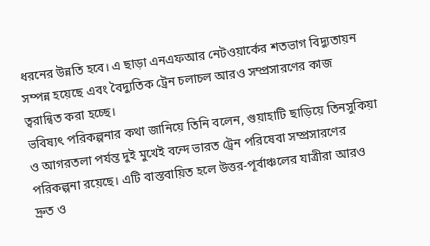ধরনের উন্নতি হবে। এ ছাড়া এনএফআর নেটওয়ার্কের শতভাগ বিদ্যুতায়ন সম্পন্ন হয়েছে এবং বৈদ্যুতিক ট্রেন চলাচল আরও সম্প্রসারণের কাজ ত্বরান্বিত করা হচ্ছে।
ভবিষ্যৎ পরিকল্পনার কথা জানিয়ে তিনি বলেন, গুয়াহাটি ছাড়িয়ে তিনসুকিয়া ও আগরতলা পর্যন্ত দুই মুখেই বন্দে ভারত ট্রেন পরিষেবা সম্প্রসারণের পরিকল্পনা রয়েছে। এটি বাস্তবায়িত হলে উত্তর-পূর্বাঞ্চলের যাত্রীরা আরও দ্রুত ও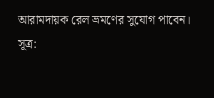আরামদায়ক রেল ভ্রমণের সুযোগ পাবেন।
সূত্র: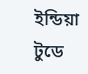ইন্ডিয়া টুডে